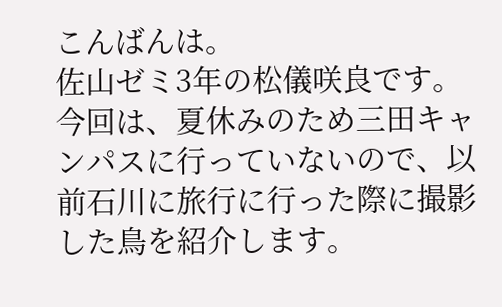こんばんは。
佐山ゼミ3年の松儀咲良です。
今回は、夏休みのため三田キャンパスに行っていないので、以前石川に旅行に行った際に撮影した鳥を紹介します。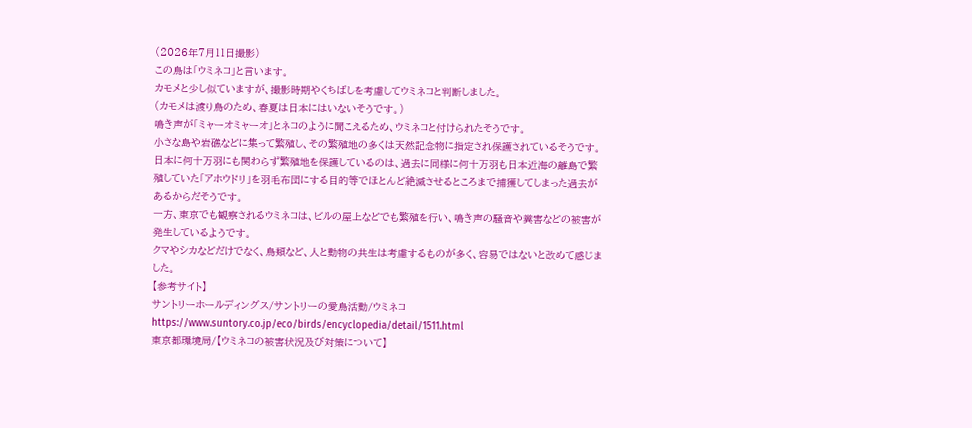(2026年7月11日撮影)
この鳥は「ウミネコ」と言います。
カモメと少し似ていますが、撮影時期やくちばしを考慮してウミネコと判断しました。
(カモメは渡り鳥のため、春夏は日本にはいないそうです。)
鳴き声が「ミャーオミャーオ」とネコのように聞こえるため、ウミネコと付けられたそうです。
小さな島や岩礁などに集って繁殖し、その繁殖地の多くは天然記念物に指定され保護されているそうです。
日本に何十万羽にも関わらず繁殖地を保護しているのは、過去に同様に何十万羽も日本近海の離島で繁殖していた「アホウドリ」を羽毛布団にする目的等でほとんど絶滅させるところまで捕獲してしまった過去があるからだそうです。
一方、東京でも観察されるウミネコは、ビルの屋上などでも繁殖を行い、鳴き声の騒音や糞害などの被害が発生しているようです。
クマやシカなどだけでなく、鳥類など、人と動物の共生は考慮するものが多く、容易ではないと改めて感じました。
【参考サイト】
サントリーホールディングス/サントリーの愛鳥活動/ウミネコhttps://www.suntory.co.jp/eco/birds/encyclopedia/detail/1511.html
東京都環境局/【ウミネコの被害状況及び対策について】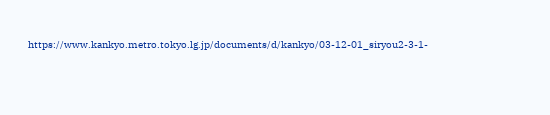https://www.kankyo.metro.tokyo.lg.jp/documents/d/kankyo/03-12-01_siryou2-3-1-